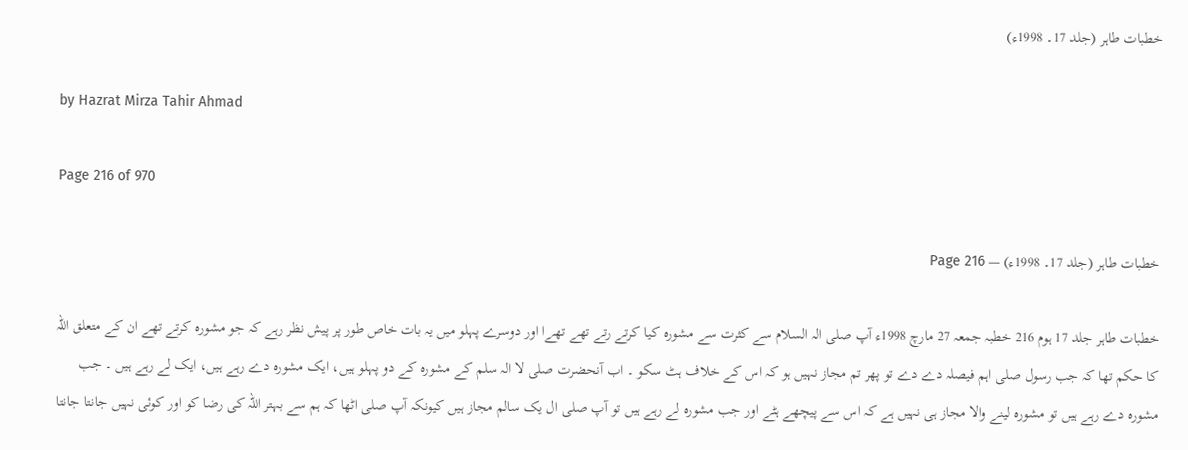خطبات طاہر (جلد 17۔ 1998ء)

by Hazrat Mirza Tahir Ahmad

Page 216 of 970

خطبات طاہر (جلد 17۔ 1998ء) — Page 216

خطبات طاہر جلد 17 ہوم 216 خطبہ جمعہ 27 مارچ 1998ء آپ صلی الہ السلام سے کثرت سے مشورہ کیا کرتے رتے تھے تھےا اور دوسرے پہلو میں یہ بات خاص طور پر پیش نظر رہے کہ جو مشورہ کرتے تھے ان کے متعلق اللہ کا حکم تھا کہ جب رسول صلی اہم فیصلہ دے دے تو پھر تم مجاز نہیں ہو کہ اس کے خلاف ہٹ سکو ۔ اب آنحضرت صلی لا الہ سلم کے مشورہ کے دو پہلو ہیں، ایک مشورہ دے رہے ہیں، ایک لے رہے ہیں ۔ جب مشورہ دے رہے ہیں تو مشورہ لینے والا مجاز ہی نہیں ہے کہ اس سے پیچھے ہٹے اور جب مشورہ لے رہے ہیں تو آپ صلی ال یک سالم مجاز ہیں کیونکہ آپ صلی اٹھا کہ ہم سے بہتر اللہ کی رضا کو اور کوئی نہیں جانتا جانتا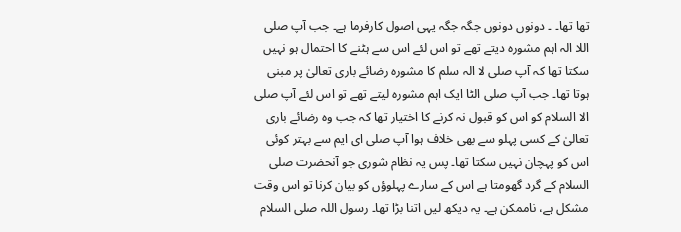تھا تھا۔ ۔ دونوں دونوں جگہ جگہ یہی اصول کارفرما ہے۔ جب آپ صلی اللا الہ اہم مشورہ دیتے تھے تو اس لئے اس سے ہٹنے کا احتمال ہو نہیں سکتا تھا کہ آپ صلی لا الہ سلم کا مشورہ رضائے باری تعالیٰ پر مبنی ہوتا تھا۔ جب آپ صلی الٹا ایک اہم مشورہ لیتے تھے تو اس لئے آپ صلی الا السلام کو اس کو قبول نہ کرنے کا اختیار تھا کہ جب وہ رضائے باری تعالیٰ کے کسی پہلو سے بھی خلاف ہوا آپ صلی ای ایم سے بہتر کوئی اس کو پہچان نہیں سکتا تھا۔ پس یہ نظام شوری جو آنحضرت صلی السلام کے گرد گھومتا ہے اس کے سارے پہلوؤں کو بیان کرنا تو اس وقت مشکل ہے، ناممکن ہے۔ یہ دیکھ لیں اتنا بڑا تھا۔ رسول اللہ صلی السلام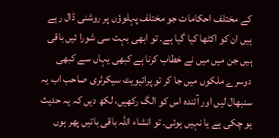کے مختلف احکامات جو مختلف پہلوؤں پر روشنی ڈال رہے ہیں ان کو اکٹھا کیا گیا ہے۔ تو ابھی بہت سی شورا ئیں باقی ہیں جن میں میں نے خطاب کرنا ہے کبھی یہاں سے کبھی دوسرے ملکوں میں جا کر تو پرائیویٹ سیکرٹری صاحب اب یہ سنبھال لیں اور آئندہ اس کو الگ رکھیں، لکھ دیں کہ یہ حدیث ہو چکی ہے یا نہیں ہوئی۔ تو انشاء اللہ باقی باتیں پھر ہوں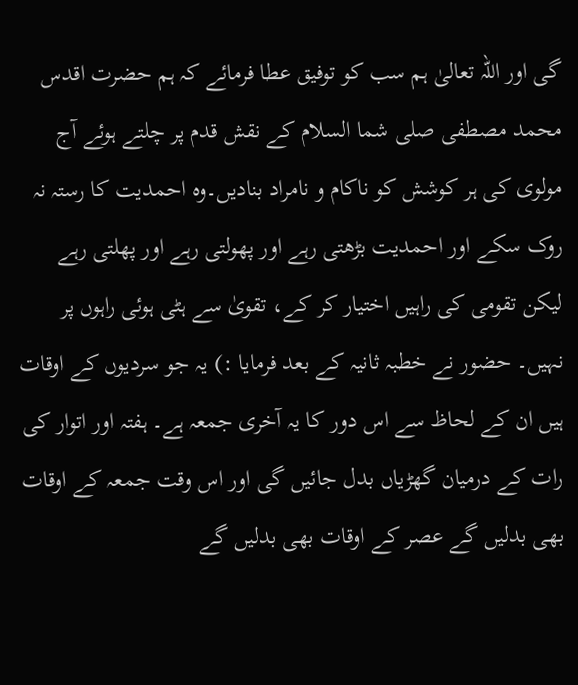گی اور اللہ تعالیٰ ہم سب کو توفیق عطا فرمائے کہ ہم حضرت اقدس محمد مصطفی صلی شما السلام کے نقش قدم پر چلتے ہوئے آج مولوی کی ہر کوشش کو ناکام و نامراد بنادیں۔وہ احمدیت کا رستہ نہ روک سکے اور احمدیت بڑھتی رہے اور پھولتی رہے اور پھلتی رہے لیکن تقومی کی راہیں اختیار کر کے، تقویٰ سے ہٹی ہوئی راہوں پر نہیں۔ حضور نے خطبہ ثانیہ کے بعد فرمایا :) یہ جو سردیوں کے اوقات ہیں ان کے لحاظ سے اس دور کا یہ آخری جمعہ ہے۔ ہفتہ اور اتوار کی رات کے درمیان گھڑیاں بدل جائیں گی اور اس وقت جمعہ کے اوقات بھی بدلیں گے عصر کے اوقات بھی بدلیں گے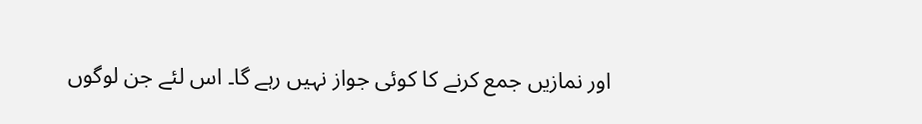اور نمازیں جمع کرنے کا کوئی جواز نہیں رہے گا۔ اس لئے جن لوگوں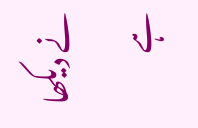نے دیکھا ہے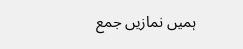ہمیں نمازیں جمع